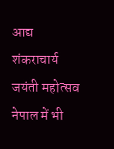आद्य शंकराचार्य जयंती महोत्सव नेपाल में भी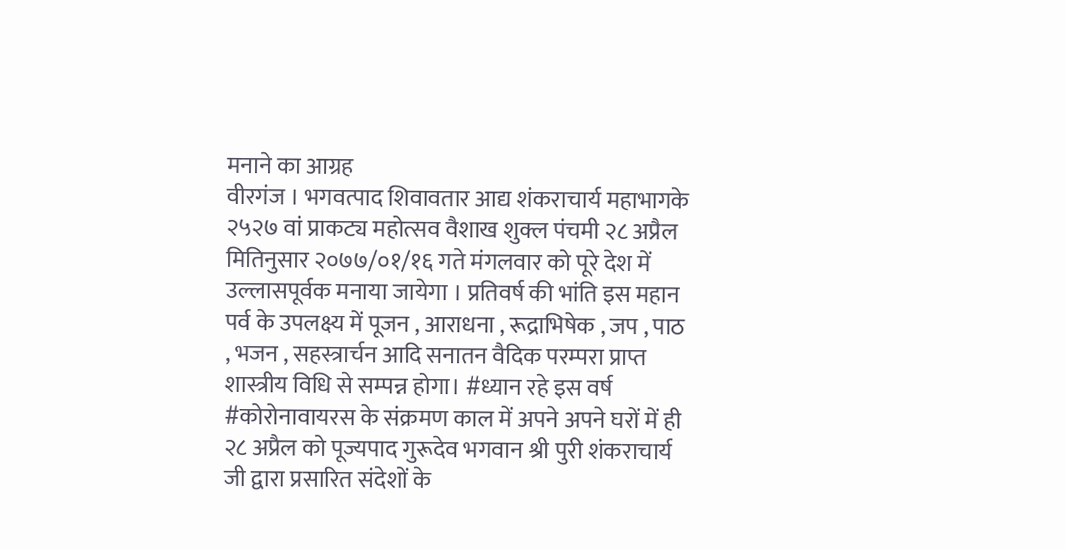मनाने का आग्रह
वीरगंज । भगवत्पाद शिवावतार आद्य शंकराचार्य महाभागके २५२७ वां प्राकट्य महोत्सव वैशाख शुक्ल पंचमी २८ अप्रैल मितिनुसार २०७७/०१/१६ गते मंगलवार को पूरे देश में उल्लासपूर्वक मनाया जायेगा । प्रतिवर्ष की भांति इस महान पर्व के उपलक्ष्य में पूजन , आराधना , रूद्राभिषेक , जप , पाठ , भजन , सहस्त्रार्चन आदि सनातन वैदिक परम्परा प्राप्त शास्त्रीय विधि से सम्पन्न होगा। #ध्यान रहे इस वर्ष #कोरोनावायरस के संक्रमण काल में अपने अपने घरों में ही २८ अप्रैल को पूज्यपाद गुरूदेव भगवान श्री पुरी शंकराचार्य जी द्वारा प्रसारित संदेशों के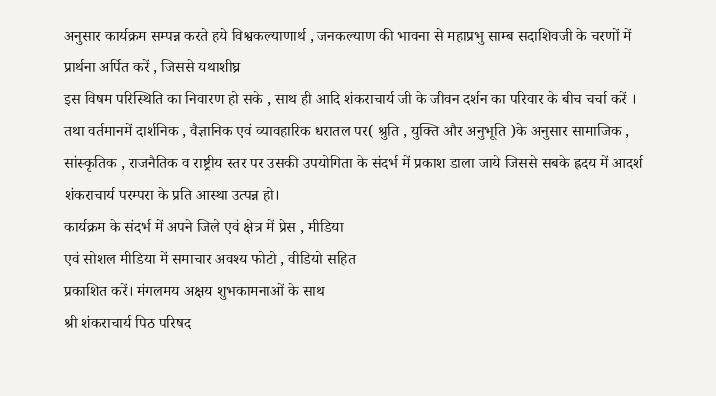अनुसार कार्यक्रम सम्पन्न करते हये विश्वकल्याणार्थ , जनकल्याण की भावना से महाप्रभु साम्ब सदाशिवजी के चरणों में प्रार्थना अर्पित करें , जिससे यथाशीघ्र
इस विषम परिस्थिति का निवारण हो सके , साथ ही आदि शंकराचार्य जी के जीवन दर्शन का परिवार के बीच चर्चा करें । तथा वर्तमानमें दार्शनिक , वैज्ञानिक एवं व्यावहारिक धरातल पर( श्रुति , युक्ति और अनुभूति )के अनुसार सामाजिक , सांस्कृतिक , राजनैतिक व राष्ट्रीय स्तर पर उसकी उपयोगिता के संदर्भ में प्रकाश डाला जाये जिससे सबके ह्रदय में आदर्श
शंकराचार्य परम्परा के प्रति आस्था उत्पन्न हो।
कार्यक्रम के संदर्भ में अपने जिले एवं क्षेत्र में प्रेस , मीडिया
एवं सोशल मीडिया में समाचार अवश्य फोटो , वीडियो सहित
प्रकाशित करें। मंगलमय अक्षय शुभकामनाओं के साथ
श्री शंकराचार्य पिठ परिषद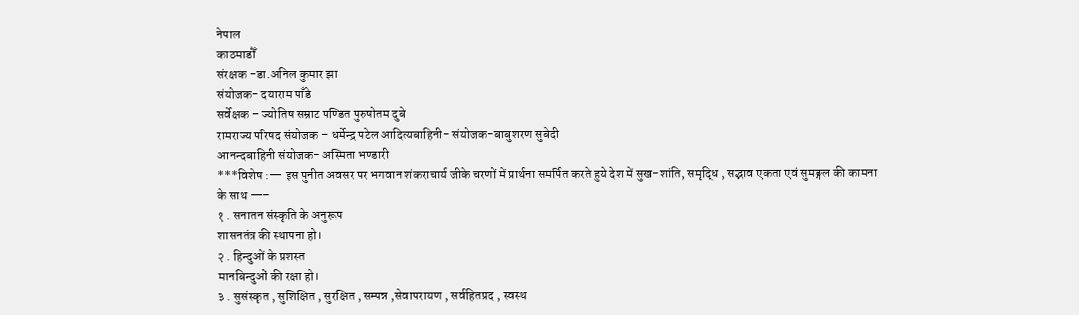नेपाल
काठमाडौँ
संरक्षक -डा.अनिल कुमार झा
संयोजक- दयाराम पाँडे
सर्वेक्षक – ज्योतिष सम्राट पण्डित पुरुषोतम दुबे
रामराज्य परिषद संयोजक – धर्मेन्द्र पटेल आदित्यबाहिनी- संयोजक-बाबुशरण सुबेदी
आनन्दबाहिनी संयोजक- अस्मिता भण्डारी
***विशेष :— इस पुनीत अवसर पर भगवान शंकराचार्य जीके चरणों में प्रार्थना समर्पित करते हुये देश में सुख-शांति, समृद्धि , सद्भाव एकता एवं सुमङ्गल की कामना के साथ —–
१ . सनातन संस्कृति के अनुरूप
शासनतंत्र की स्थापना हो।
२ . हिन्दुओं के प्रशस्त
मानबिन्दुओं की रक्षा हो।
३ . सुसंस्कृत , सुशिक्षित , सुरक्षित , सम्पन्न ,सेवापरायण , सर्वहितप्रद , स्वस्थ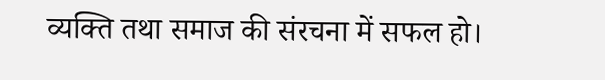व्यक्ति तथा समाज की संरचना में सफल हो।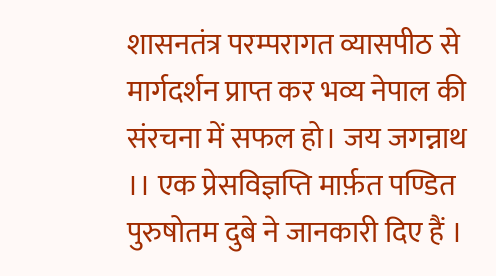शासनतंत्र परम्परागत व्यासपीठ से मार्गदर्शन प्राप्त कर भव्य नेपाल की संरचना में सफल हो। जय जगन्नाथ ।। एक प्रेसविज्ञप्ति मार्फ़त पण्डित पुरुषोतम दुबे ने जानकारी दिए हैं ।